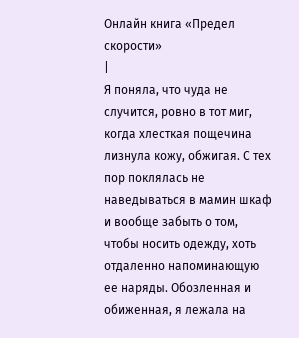Онлайн книга «Предел скорости»
|
Я поняла, что чуда не случится, ровно в тот миг, когда хлесткая пощечина лизнула кожу, обжигая. С тех пор поклялась не наведываться в мамин шкаф и вообще забыть о том, чтобы носить одежду, хоть отдаленно напоминающую ее наряды. Обозленная и обиженная, я лежала на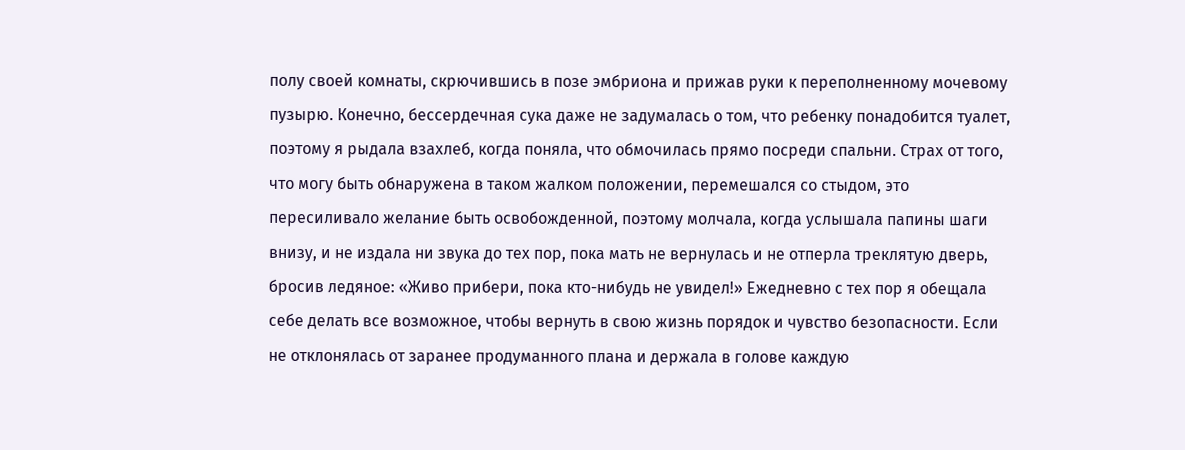полу своей комнаты, скрючившись в позе эмбриона и прижав руки к переполненному мочевому пузырю. Конечно, бессердечная сука даже не задумалась о том, что ребенку понадобится туалет, поэтому я рыдала взахлеб, когда поняла, что обмочилась прямо посреди спальни. Страх от того, что могу быть обнаружена в таком жалком положении, перемешался со стыдом, это пересиливало желание быть освобожденной, поэтому молчала, когда услышала папины шаги внизу, и не издала ни звука до тех пор, пока мать не вернулась и не отперла треклятую дверь, бросив ледяное: «Живо прибери, пока кто-нибудь не увидел!» Ежедневно с тех пор я обещала себе делать все возможное, чтобы вернуть в свою жизнь порядок и чувство безопасности. Если не отклонялась от заранее продуманного плана и держала в голове каждую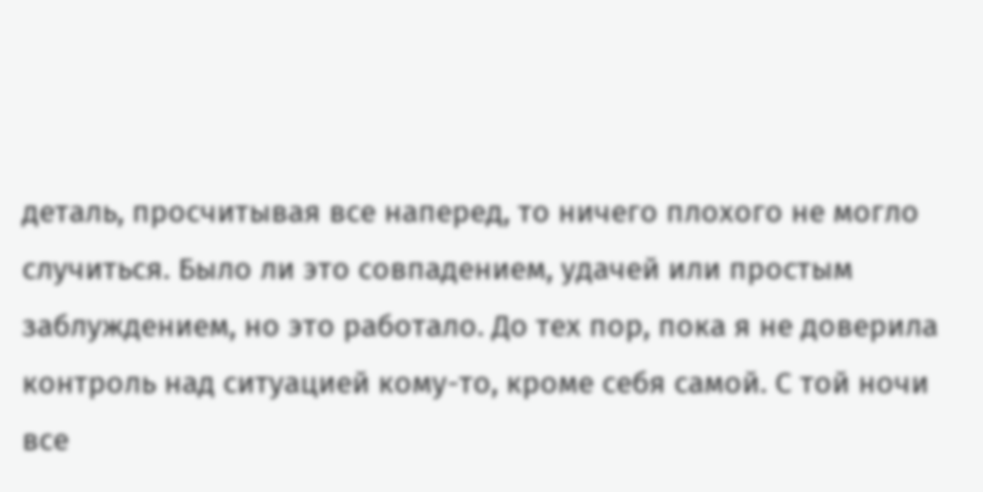деталь, просчитывая все наперед, то ничего плохого не могло случиться. Было ли это совпадением, удачей или простым заблуждением, но это работало. До тех пор, пока я не доверила контроль над ситуацией кому-то, кроме себя самой. С той ночи все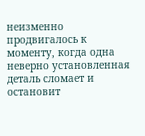неизменно продвигалось к моменту, когда одна неверно установленная деталь сломает и остановит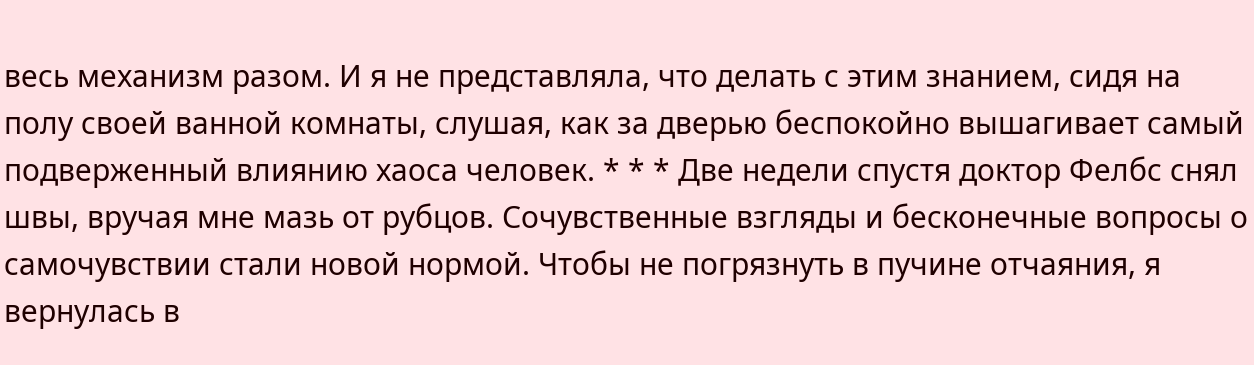весь механизм разом. И я не представляла, что делать с этим знанием, сидя на полу своей ванной комнаты, слушая, как за дверью беспокойно вышагивает самый подверженный влиянию хаоса человек. * * * Две недели спустя доктор Фелбс снял швы, вручая мне мазь от рубцов. Сочувственные взгляды и бесконечные вопросы о самочувствии стали новой нормой. Чтобы не погрязнуть в пучине отчаяния, я вернулась в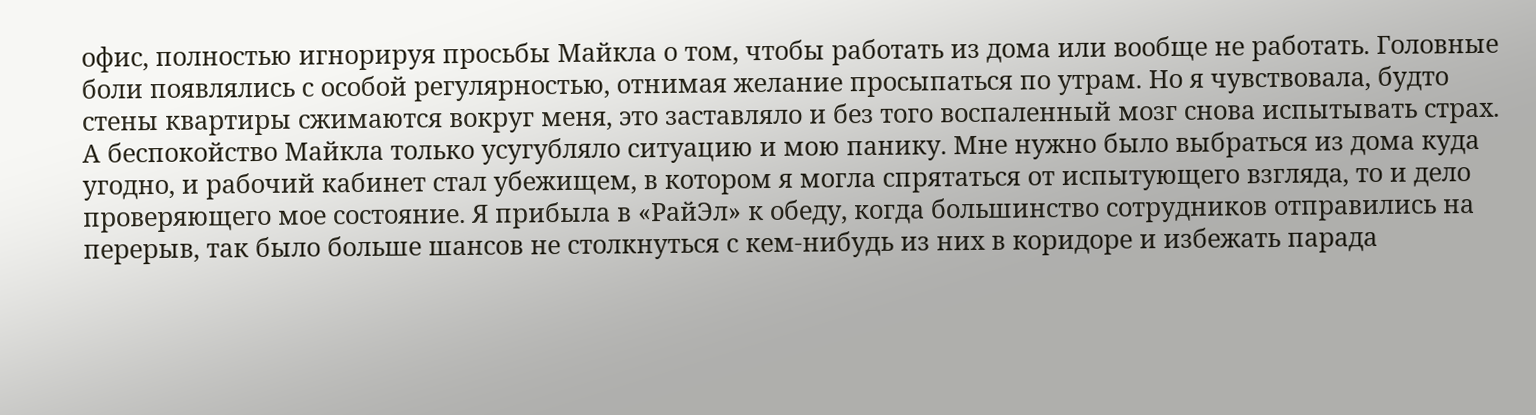офис, полностью игнорируя просьбы Майкла о том, чтобы работать из дома или вообще не работать. Головные боли появлялись с особой регулярностью, отнимая желание просыпаться по утрам. Но я чувствовала, будто стены квартиры сжимаются вокруг меня, это заставляло и без того воспаленный мозг снова испытывать страх. А беспокойство Майкла только усугубляло ситуацию и мою панику. Мне нужно было выбраться из дома куда угодно, и рабочий кабинет стал убежищем, в котором я могла спрятаться от испытующего взгляда, то и дело проверяющего мое состояние. Я прибыла в «РайЭл» к обеду, когда большинство сотрудников отправились на перерыв, так было больше шансов не столкнуться с кем-нибудь из них в коридоре и избежать парада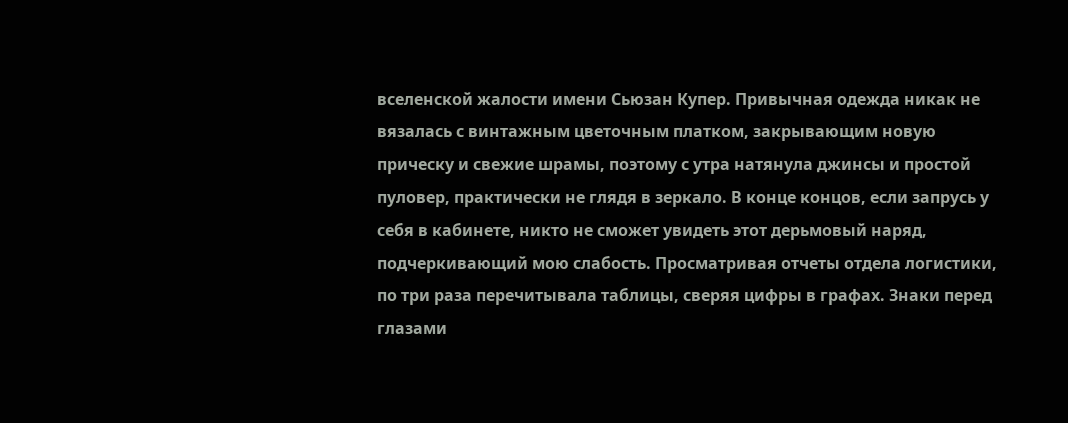вселенской жалости имени Сьюзан Купер. Привычная одежда никак не вязалась с винтажным цветочным платком, закрывающим новую прическу и свежие шрамы, поэтому с утра натянула джинсы и простой пуловер, практически не глядя в зеркало. В конце концов, если запрусь у себя в кабинете, никто не сможет увидеть этот дерьмовый наряд, подчеркивающий мою слабость. Просматривая отчеты отдела логистики, по три раза перечитывала таблицы, сверяя цифры в графах. Знаки перед глазами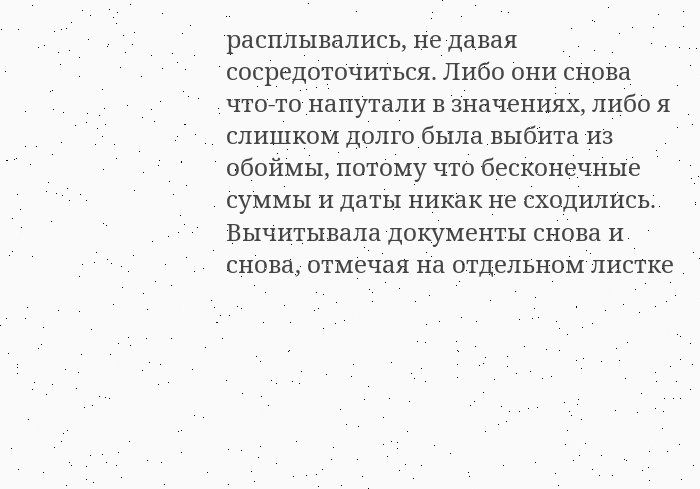расплывались, не давая сосредоточиться. Либо они снова что-то напутали в значениях, либо я слишком долго была выбита из обоймы, потому что бесконечные суммы и даты никак не сходились. Вычитывала документы снова и снова, отмечая на отдельном листке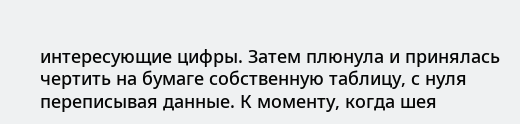интересующие цифры. Затем плюнула и принялась чертить на бумаге собственную таблицу, с нуля переписывая данные. К моменту, когда шея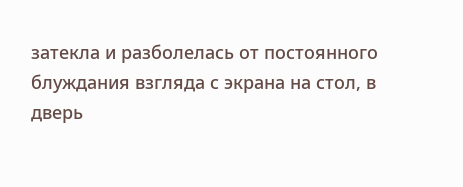затекла и разболелась от постоянного блуждания взгляда с экрана на стол, в дверь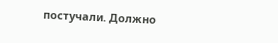постучали. Должно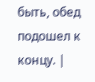быть, обед подошел к концу. |